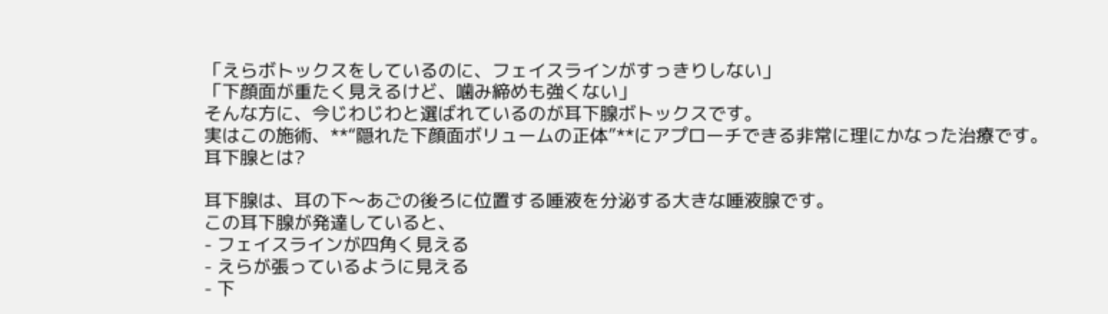「えらボトックスをしているのに、フェイスラインがすっきりしない」
「下顔面が重たく見えるけど、噛み締めも強くない」
そんな方に、今じわじわと選ばれているのが耳下腺ボトックスです。
実はこの施術、**“隠れた下顔面ボリュームの正体”**にアプローチできる非常に理にかなった治療です。
耳下腺とは?

耳下腺は、耳の下〜あごの後ろに位置する唾液を分泌する大きな唾液腺です。
この耳下腺が発達していると、
- フェイスラインが四角く見える
- えらが張っているように見える
- 下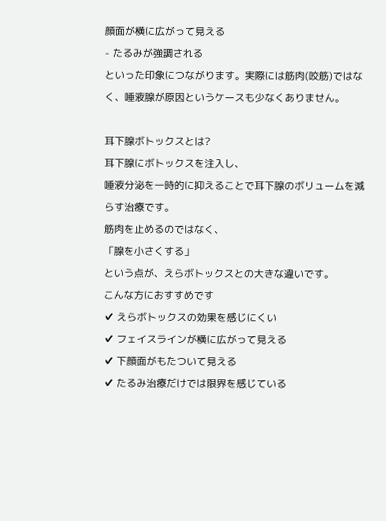顔面が横に広がって見える
- たるみが強調される
といった印象につながります。実際には筋肉(咬筋)ではなく、唾液腺が原因というケースも少なくありません。

耳下腺ボトックスとは?
耳下腺にボトックスを注入し、
唾液分泌を一時的に抑えることで耳下腺のボリュームを減らす治療です。
筋肉を止めるのではなく、
「腺を小さくする」
という点が、えらボトックスとの大きな違いです。
こんな方におすすめです
✔ えらボトックスの効果を感じにくい
✔ フェイスラインが横に広がって見える
✔ 下顔面がもたついて見える
✔ たるみ治療だけでは限界を感じている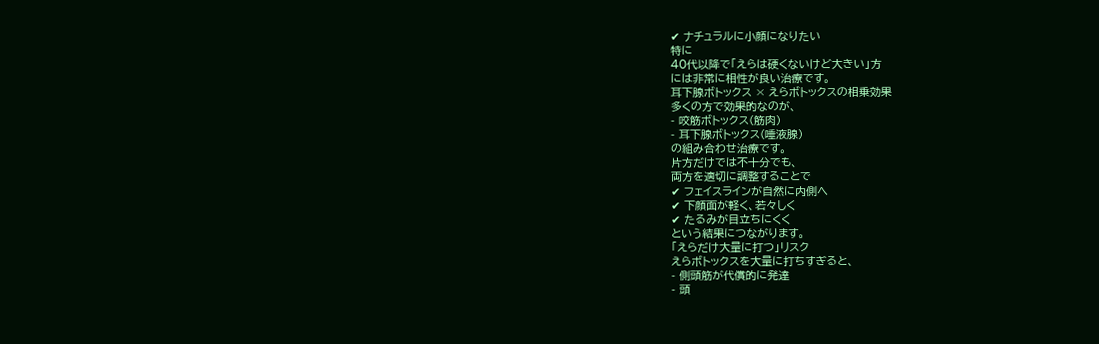✔ ナチュラルに小顔になりたい
特に
40代以降で「えらは硬くないけど大きい」方
には非常に相性が良い治療です。
耳下腺ボトックス × えらボトックスの相乗効果
多くの方で効果的なのが、
- 咬筋ボトックス(筋肉)
- 耳下腺ボトックス(唾液腺)
の組み合わせ治療です。
片方だけでは不十分でも、
両方を適切に調整することで
✔ フェイスラインが自然に内側へ
✔ 下顔面が軽く、若々しく
✔ たるみが目立ちにくく
という結果につながります。
「えらだけ大量に打つ」リスク
えらボトックスを大量に打ちすぎると、
- 側頭筋が代償的に発達
- 頭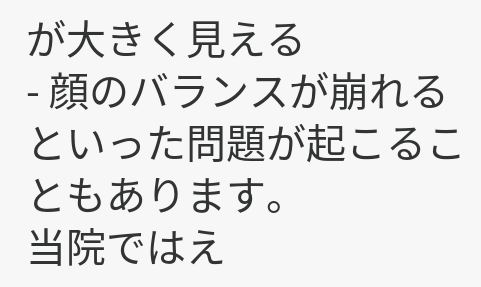が大きく見える
- 顔のバランスが崩れる
といった問題が起こることもあります。
当院ではえ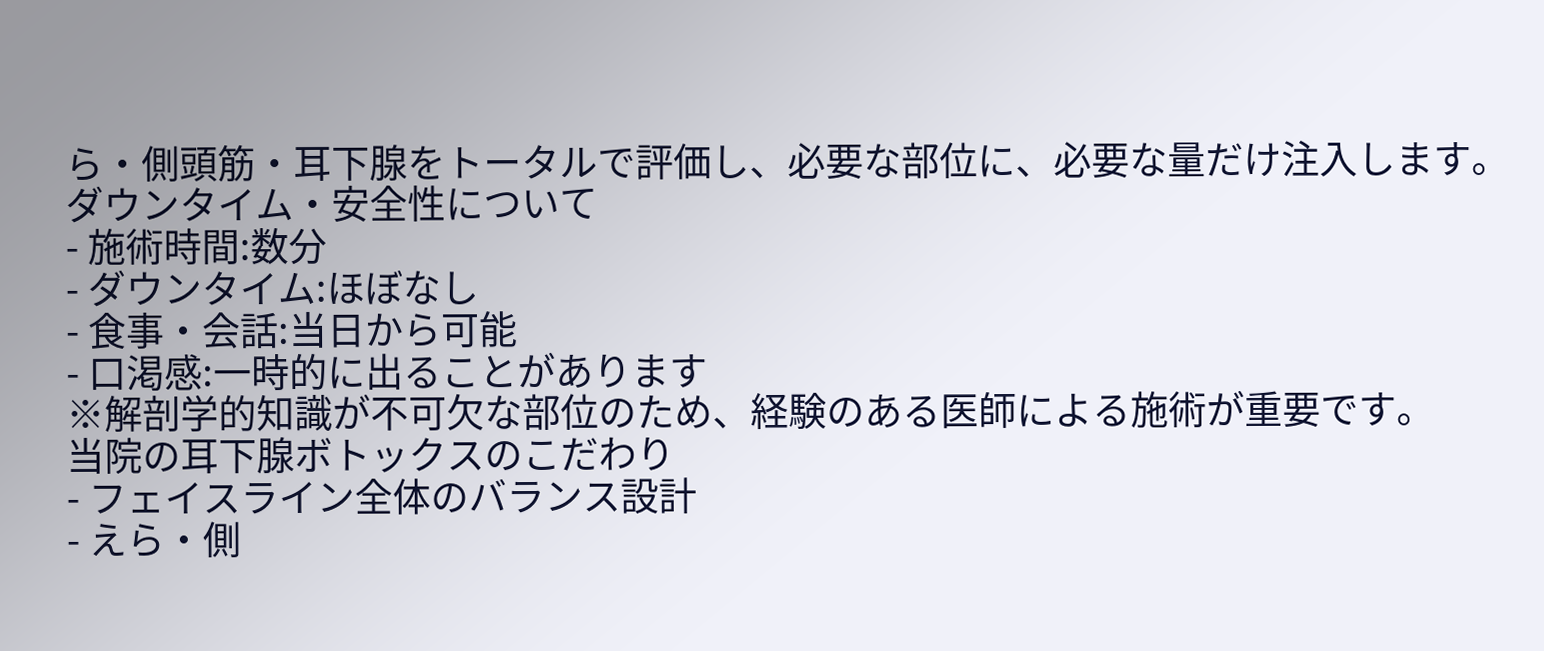ら・側頭筋・耳下腺をトータルで評価し、必要な部位に、必要な量だけ注入します。
ダウンタイム・安全性について
- 施術時間:数分
- ダウンタイム:ほぼなし
- 食事・会話:当日から可能
- 口渇感:一時的に出ることがあります
※解剖学的知識が不可欠な部位のため、経験のある医師による施術が重要です。
当院の耳下腺ボトックスのこだわり
- フェイスライン全体のバランス設計
- えら・側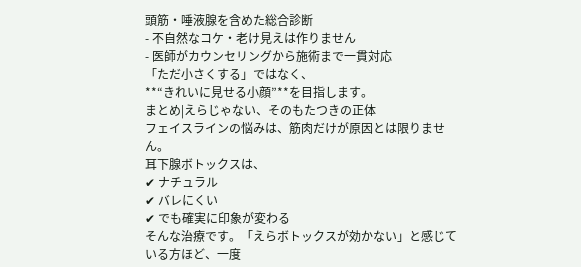頭筋・唾液腺を含めた総合診断
- 不自然なコケ・老け見えは作りません
- 医師がカウンセリングから施術まで一貫対応
「ただ小さくする」ではなく、
**“きれいに見せる小顔”**を目指します。
まとめ|えらじゃない、そのもたつきの正体
フェイスラインの悩みは、筋肉だけが原因とは限りません。
耳下腺ボトックスは、
✔ ナチュラル
✔ バレにくい
✔ でも確実に印象が変わる
そんな治療です。「えらボトックスが効かない」と感じている方ほど、一度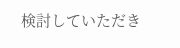検討していただき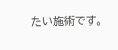たい施術です。